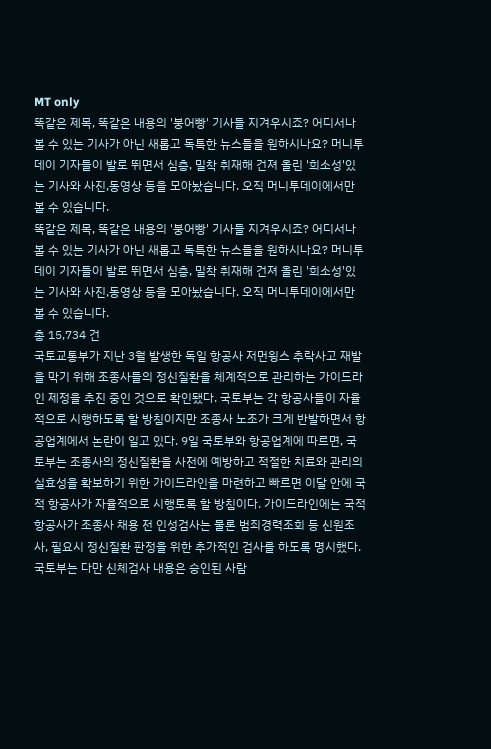MT only
똑같은 제목, 똑같은 내용의 '붕어빵' 기사들 지겨우시죠? 어디서나 볼 수 있는 기사가 아닌 새롭고 독특한 뉴스들을 원하시나요? 머니투데이 기자들이 발로 뛰면서 심층, 밀착 취재해 건져 올린 '희소성'있는 기사와 사진,동영상 등을 모아놨습니다. 오직 머니투데이에서만 볼 수 있습니다.
똑같은 제목, 똑같은 내용의 '붕어빵' 기사들 지겨우시죠? 어디서나 볼 수 있는 기사가 아닌 새롭고 독특한 뉴스들을 원하시나요? 머니투데이 기자들이 발로 뛰면서 심층, 밀착 취재해 건져 올린 '희소성'있는 기사와 사진,동영상 등을 모아놨습니다. 오직 머니투데이에서만 볼 수 있습니다.
총 15,734 건
국토교통부가 지난 3월 발생한 독일 항공사 저먼윙스 추락사고 재발을 막기 위해 조종사들의 정신질환을 체계적으로 관리하는 가이드라인 제정을 추진 중인 것으로 확인됐다. 국토부는 각 항공사들이 자율적으로 시행하도록 할 방침이지만 조종사 노조가 크게 반발하면서 항공업계에서 논란이 일고 있다. 9일 국토부와 항공업계에 따르면, 국토부는 조종사의 정신질환을 사전에 예방하고 적절한 치료와 관리의 실효성을 확보하기 위한 가이드라인을 마련하고 빠르면 이달 안에 국적 항공사가 자율적으로 시행토록 할 방침이다. 가이드라인에는 국적항공사가 조종사 채용 전 인성검사는 물론 범죄경력조회 등 신원조사, 필요시 정신질환 판정을 위한 추가적인 검사를 하도록 명시했다. 국토부는 다만 신체검사 내용은 승인된 사람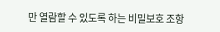만 열람할 수 있도록 하는 비밀보호 조항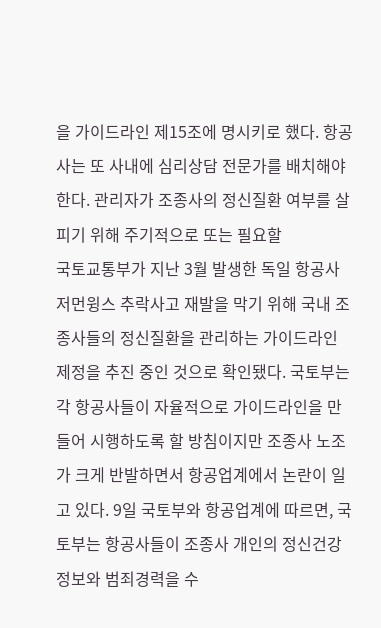을 가이드라인 제15조에 명시키로 했다. 항공사는 또 사내에 심리상담 전문가를 배치해야 한다. 관리자가 조종사의 정신질환 여부를 살피기 위해 주기적으로 또는 필요할
국토교통부가 지난 3월 발생한 독일 항공사 저먼윙스 추락사고 재발을 막기 위해 국내 조종사들의 정신질환을 관리하는 가이드라인 제정을 추진 중인 것으로 확인됐다. 국토부는 각 항공사들이 자율적으로 가이드라인을 만들어 시행하도록 할 방침이지만 조종사 노조가 크게 반발하면서 항공업계에서 논란이 일고 있다. 9일 국토부와 항공업계에 따르면, 국토부는 항공사들이 조종사 개인의 정신건강 정보와 범죄경력을 수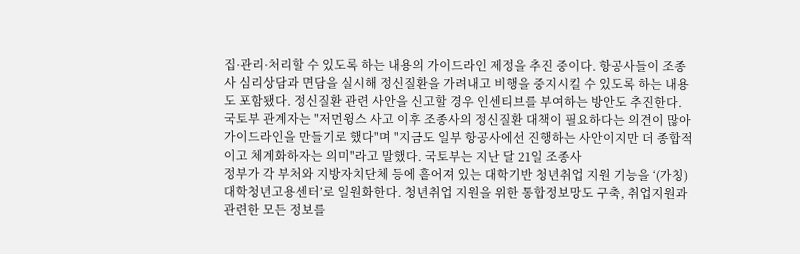집·관리·처리할 수 있도록 하는 내용의 가이드라인 제정을 추진 중이다. 항공사들이 조종사 심리상담과 면담을 실시해 정신질환을 가려내고 비행을 중지시킬 수 있도록 하는 내용도 포함됐다. 정신질환 관련 사안을 신고할 경우 인센티브를 부여하는 방안도 추진한다. 국토부 관계자는 "저먼윙스 사고 이후 조종사의 정신질환 대책이 필요하다는 의견이 많아 가이드라인을 만들기로 했다"며 "지금도 일부 항공사에선 진행하는 사안이지만 더 종합적이고 체계화하자는 의미"라고 말했다. 국토부는 지난 달 21일 조종사
정부가 각 부처와 지방자치단체 등에 흩어져 있는 대학기반 청년취업 지원 기능을 ‘(가칭)대학청년고용센터’로 일원화한다. 청년취업 지원을 위한 통합정보망도 구축, 취업지원과 관련한 모든 정보를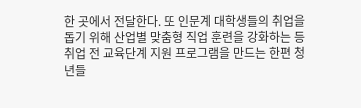한 곳에서 전달한다. 또 인문계 대학생들의 취업을 돕기 위해 산업별 맞춤형 직업 훈련을 강화하는 등 취업 전 교육단계 지원 프로그램을 만드는 한편 청년들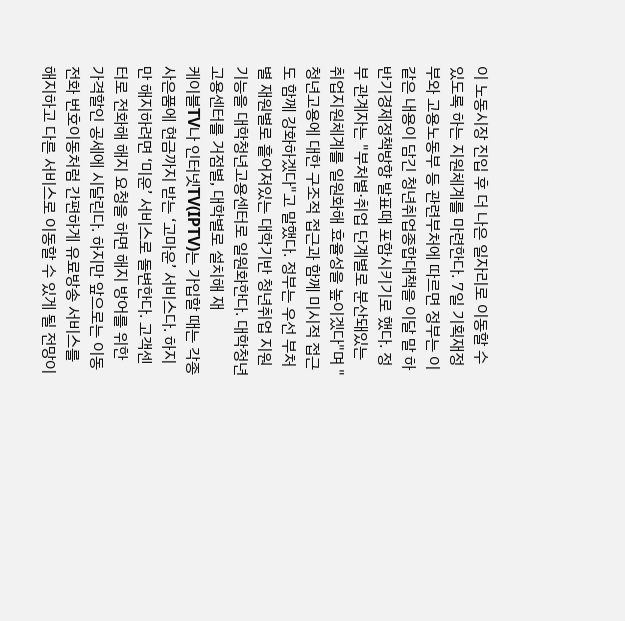이 노동시장 진입 후 더 나은 일자리로 이동할 수 있도록 하는 지원체계를 마련한다. 7일 기획재정부와 고용노동부 등 관련부처에 따르면 정부는 이같은 내용이 담긴 청년취업종합대책을 이달 말 하반기경제정책방향 발표때 포함시키기로 했다. 정부 관계자는 "부처별·취업 단계별로 분산돼있는 취업지원체계를 일원화해 효율성을 높이겠다"며 "청년고용에 대한 구조적 접근과 함께 미시적 접근도 함께 강화하겠다"고 말했다. 정부는 우선 부처별 재원별로 흩어져있는 대학기반 청년취업 지원 기능을 대학청년고용센터로 일원화한다. 대학청년고용센터를 거점별, 대학별로 설치해 재
케이블TV나 인터넷TV(IPTV)는 가입할 때는 각종 사은품에 현금까지 받는 ‘고마운’ 서비스다. 하지만 해지하려면 ‘미운’ 서비스로 돌변한다. 고객센터로 전화해 해지 요청을 하면 해지 방어를 위한 가격할인 공세에 시달린다. 하지만 앞으로는 이동전화 번호이동처럼 간편하게 유료방송 서비스를 해지하고 다른 서비스로 이동할 수 있게 될 전망이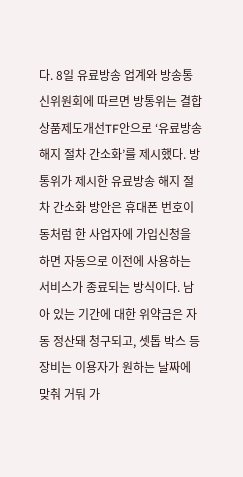다. 8일 유료방송 업계와 방송통신위원회에 따르면 방통위는 결합상품제도개선TF안으로 ‘유료방송 해지 절차 간소화’를 제시했다. 방통위가 제시한 유료방송 해지 절차 간소화 방안은 휴대폰 번호이동처럼 한 사업자에 가입신청을 하면 자동으로 이전에 사용하는 서비스가 종료되는 방식이다. 남아 있는 기간에 대한 위약금은 자동 정산돼 청구되고, 셋톱 박스 등 장비는 이용자가 원하는 날짜에 맞춰 거둬 가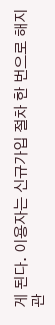게 된다. 이용자는 신규가입 절차 한 번으로 해지 관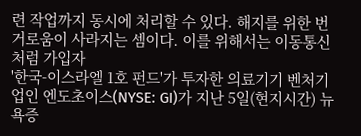련 작업까지 동시에 처리할 수 있다. 해지를 위한 번거로움이 사라지는 셈이다. 이를 위해서는 이동통신처럼 가입자
'한국-이스라엘 1호 펀드'가 투자한 의료기기 벤처기업인 엔도초이스(NYSE: GI)가 지난 5일(현지시간) 뉴욕증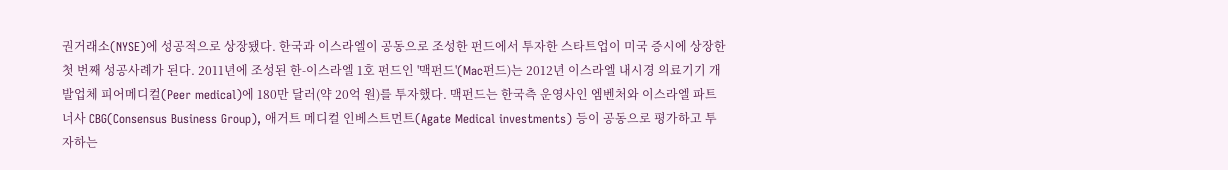권거래소(NYSE)에 성공적으로 상장됐다. 한국과 이스라엘이 공동으로 조성한 펀드에서 투자한 스타트업이 미국 증시에 상장한 첫 번째 성공사례가 된다. 2011년에 조성된 한-이스라엘 1호 펀드인 '맥펀드'(Mac펀드)는 2012년 이스라엘 내시경 의료기기 개발업체 피어메디컬(Peer medical)에 180만 달러(약 20억 원)를 투자했다. 맥펀드는 한국측 운영사인 엠벤처와 이스라엘 파트너사 CBG(Consensus Business Group), 애거트 메디컬 인베스트먼트(Agate Medical investments) 등이 공동으로 평가하고 투자하는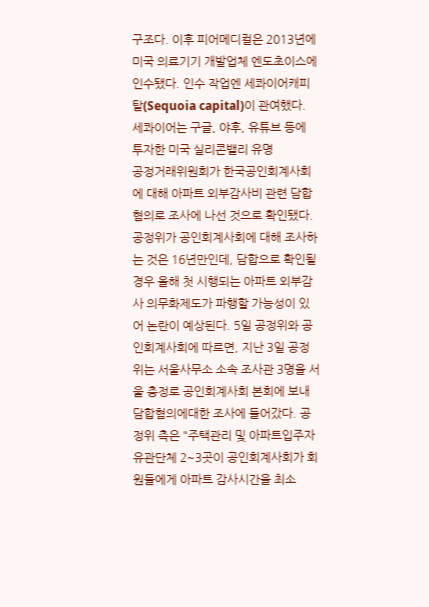구조다. 이후 피어메디컬은 2013년에 미국 의료기기 개발업체 엔도초이스에 인수됐다. 인수 작업엔 세콰이어캐피탈(Sequoia capital)이 관여했다. 세콰이어는 구글, 야후, 유튜브 등에 투자한 미국 실리콘밸리 유명
공정거래위원회가 한국공인회계사회에 대해 아파트 외부감사비 관련 담합혐의로 조사에 나선 것으로 확인됐다. 공정위가 공인회계사회에 대해 조사하는 것은 16년만인데, 담합으로 확인될 경우 올해 첫 시행되는 아파트 외부감사 의무화제도가 파행할 가능성이 있어 논란이 예상된다. 5일 공정위와 공인회계사회에 따르면, 지난 3일 공정위는 서울사무소 소속 조사관 3명을 서울 충정로 공인회계사회 본회에 보내 담합혐의에대한 조사에 들어갔다. 공정위 측은 "주택관리 및 아파트입주자 유관단체 2~3곳이 공인회계사회가 회원들에게 아파트 감사시간을 최소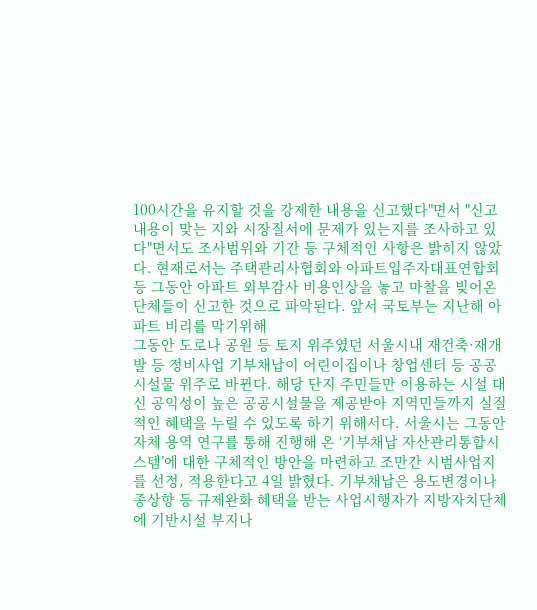100시간을 유지할 것을 강제한 내용을 신고했다"면서 "신고내용이 맞는 지와 시장질서에 문제가 있는지를 조사하고 있다"면서도 조사범위와 기간 등 구체적인 사항은 밝히지 않았다. 현재로서는 주택관리사협회와 아파트입주자대표연합회 등 그동안 아파트 외부감사 비용인상을 놓고 마찰을 빚어온 단체들이 신고한 것으로 파악된다. 앞서 국토부는 지난해 아파트 비리를 막기위해
그동안 도로나 공원 등 토지 위주였던 서울시내 재건축·재개발 등 정비사업 기부채납이 어린이집이나 창업센터 등 공공시설물 위주로 바뀐다. 해당 단지 주민들만 이용하는 시설 대신 공익성이 높은 공공시설물을 제공받아 지역민들까지 실질적인 혜택을 누릴 수 있도록 하기 위해서다. 서울시는 그동안 자체 용역 연구를 통해 진행해 온 ‘기부채납 자산관리통합시스템’에 대한 구체적인 방안을 마련하고 조만간 시범사업지를 선정, 적용한다고 4일 밝혔다. 기부채납은 용도변경이나 종상향 등 규제완화 혜택을 받는 사업시행자가 지방자치단체에 기반시설 부지나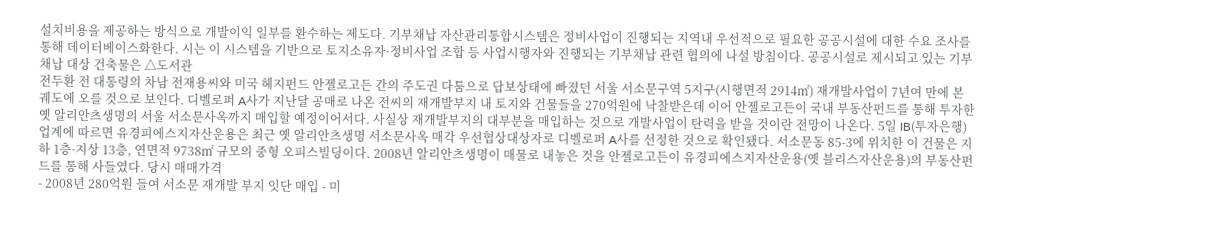설치비용을 제공하는 방식으로 개발이익 일부를 환수하는 제도다. 기부채납 자산관리통합시스템은 정비사업이 진행되는 지역내 우선적으로 필요한 공공시설에 대한 수요 조사를 통해 데이터베이스화한다. 시는 이 시스템을 기반으로 토지소유자·정비사업 조합 등 사업시행자와 진행되는 기부채납 관련 협의에 나설 방침이다. 공공시설로 제시되고 있는 기부채납 대상 건축물은 △도서관
전두환 전 대통령의 차남 전재용씨와 미국 헤지펀드 안젤로고든 간의 주도권 다툼으로 답보상태에 빠졌던 서울 서소문구역 5지구(시행면적 2914㎡) 재개발사업이 7년여 만에 본궤도에 오를 것으로 보인다. 디벨로퍼 A사가 지난달 공매로 나온 전씨의 재개발부지 내 토지와 건물들을 270억원에 낙찰받은데 이어 안젤로고든이 국내 부동산펀드를 통해 투자한 옛 알리안츠생명의 서울 서소문사옥까지 매입할 예정이어서다. 사실상 재개발부지의 대부분을 매입하는 것으로 개발사업이 탄력을 받을 것이란 전망이 나온다. 5일 IB(투자은행)업계에 따르면 유경피에스지자산운용은 최근 옛 알리안츠생명 서소문사옥 매각 우선협상대상자로 디벨로퍼 A사를 선정한 것으로 확인됐다. 서소문동 85-3에 위치한 이 건물은 지하 1층·지상 13층, 연면적 9738㎡ 규모의 중형 오피스빌딩이다. 2008년 알리안츠생명이 매물로 내놓은 것을 안젤로고든이 유경피에스지자산운용(옛 블리스자산운용)의 부동산펀드를 통해 사들였다. 당시 매매가격
- 2008년 280억원 들여 서소문 재개발 부지 잇단 매입 - 미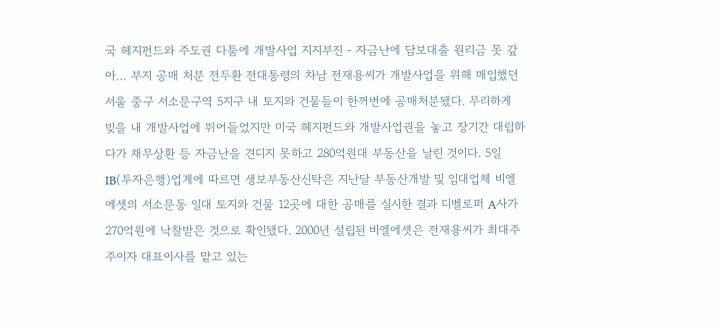국 헤지펀드와 주도권 다툼에 개발사업 지지부진 - 자금난에 담보대출 원리금 못 갚아… 부지 공매 처분 전두환 전대통령의 차남 전재용씨가 개발사업을 위해 매입했던 서울 중구 서소문구역 5지구 내 토지와 건물들이 한꺼번에 공매처분됐다. 무리하게 빚을 내 개발사업에 뛰어들었지만 미국 헤지펀드와 개발사업권을 놓고 장기간 대립하다가 채무상환 등 자금난을 견디지 못하고 280억원대 부동산을 날린 것이다. 5일 IB(투자은행)업계에 따르면 생보부동산신탁은 지난달 부동산개발 및 임대업체 비엘에셋의 서소문동 일대 토지와 건물 12곳에 대한 공매를 실시한 결과 디벨로퍼 A사가 270억원에 낙찰받은 것으로 확인됐다. 2000년 설립된 비엘에셋은 전재용씨가 최대주주이자 대표이사를 맡고 있는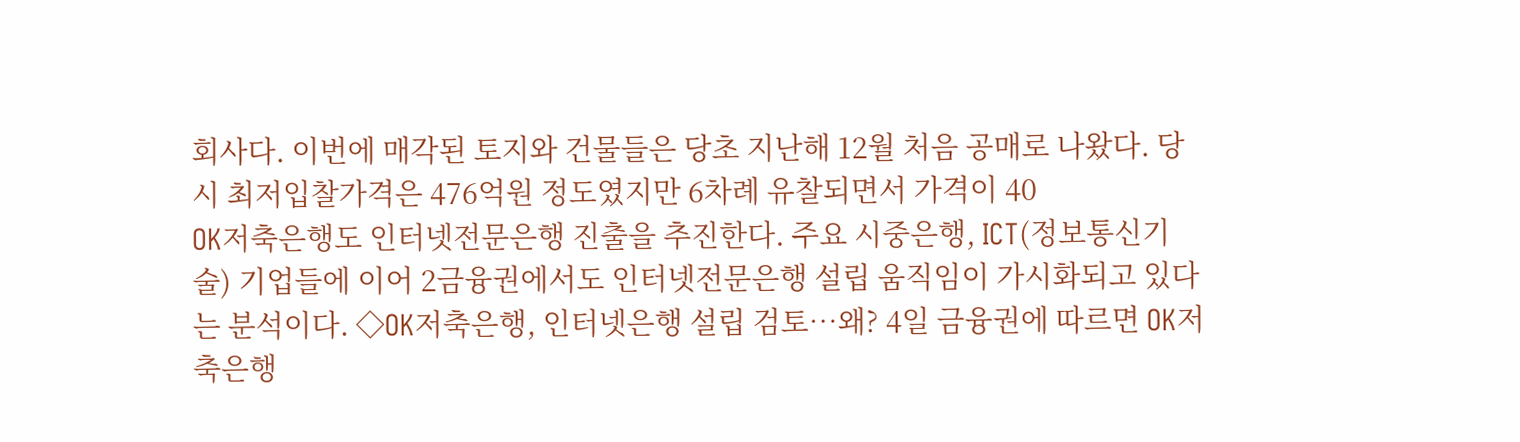회사다. 이번에 매각된 토지와 건물들은 당초 지난해 12월 처음 공매로 나왔다. 당시 최저입찰가격은 476억원 정도였지만 6차례 유찰되면서 가격이 40
OK저축은행도 인터넷전문은행 진출을 추진한다. 주요 시중은행, ICT(정보통신기술) 기업들에 이어 2금융권에서도 인터넷전문은행 설립 움직임이 가시화되고 있다는 분석이다. ◇OK저축은행, 인터넷은행 설립 검토…왜? 4일 금융권에 따르면 OK저축은행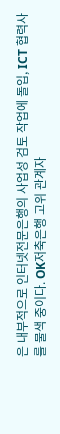은 내부적으로 인터넷전문은행의 사업성 검토 작업에 돌입, ICT 협력사를 물색 중이다. OK저축은행 고위 관계자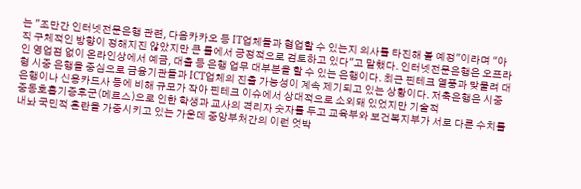는 "조만간 인터넷전문은행 관련, 다음카카오 등 IT업체들과 협업할 수 있는지 의사를 타진해 볼 예정"이라며 "아직 구체적인 방향이 정해지진 않았지만 큰 틀에서 긍정적으로 검토하고 있다"고 말했다. 인터넷전문은행은 오프라인 영업점 없이 온라인상에서 예금, 대출 등 은행 업무 대부분을 할 수 있는 은행이다. 최근 핀테크 열풍과 맞물려 대형 시중 은행을 중심으로 금융기관들과 ICT업체의 진출 가능성이 계속 제기되고 있는 상황이다. 저축은행은 시중은행이나 신용카드사 등에 비해 규모가 작아 핀테크 이슈에서 상대적으로 소외돼 있었지만 기술적
중동호흡기증후군(메르스)으로 인한 학생과 교사의 격리자 숫자를 두고 교육부와 보건복지부가 서로 다른 수치를 내놔 국민적 혼란을 가중시키고 있는 가운데 중앙부처간의 이런 엇박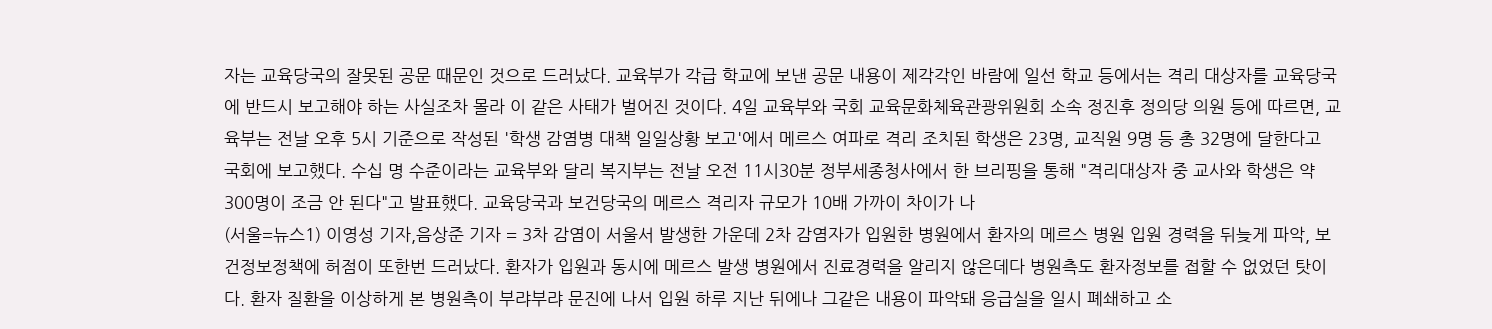자는 교육당국의 잘못된 공문 때문인 것으로 드러났다. 교육부가 각급 학교에 보낸 공문 내용이 제각각인 바람에 일선 학교 등에서는 격리 대상자를 교육당국에 반드시 보고해야 하는 사실조차 몰라 이 같은 사태가 벌어진 것이다. 4일 교육부와 국회 교육문화체육관광위원회 소속 정진후 정의당 의원 등에 따르면, 교육부는 전날 오후 5시 기준으로 작성된 '학생 감염병 대책 일일상황 보고'에서 메르스 여파로 격리 조치된 학생은 23명, 교직원 9명 등 총 32명에 달한다고 국회에 보고했다. 수십 명 수준이라는 교육부와 달리 복지부는 전날 오전 11시30분 정부세종청사에서 한 브리핑을 통해 "격리대상자 중 교사와 학생은 약 300명이 조금 안 된다"고 발표했다. 교육당국과 보건당국의 메르스 격리자 규모가 10배 가까이 차이가 나
(서울=뉴스1) 이영성 기자,음상준 기자 = 3차 감염이 서울서 발생한 가운데 2차 감염자가 입원한 병원에서 환자의 메르스 병원 입원 경력을 뒤늦게 파악, 보건정보정책에 허점이 또한번 드러났다. 환자가 입원과 동시에 메르스 발생 병원에서 진료경력을 알리지 않은데다 병원측도 환자정보를 접할 수 없었던 탓이다. 환자 질환을 이상하게 본 병원측이 부랴부랴 문진에 나서 입원 하루 지난 뒤에나 그같은 내용이 파악돼 응급실을 일시 폐쇄하고 소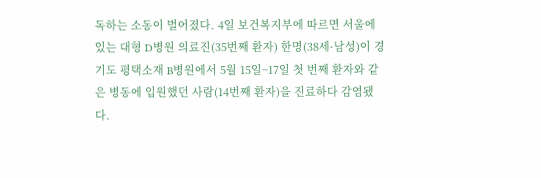독하는 소동이 벌어졌다. 4일 보건복지부에 따르면 서울에 있는 대형 D병원 의료진(35번째 환자) 한명(38세·남성)이 경기도 평택소재 B병원에서 5월 15일~17일 첫 번째 환자와 같은 병동에 입원했던 사람(14번째 환자)을 진료하다 감염됐다.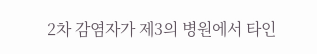2차 감염자가 제3의 병원에서 타인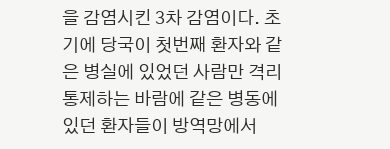을 감염시킨 3차 감염이다. 초기에 당국이 첫번째 환자와 같은 병실에 있었던 사람만 격리통제하는 바람에 같은 병동에 있던 환자들이 방역망에서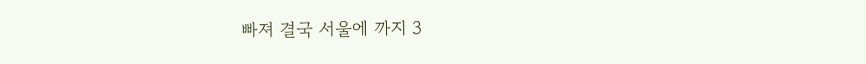빠져 결국 서울에 까지 3